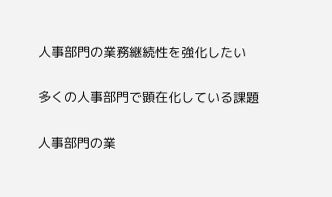人事部門の業務継続性を強化したい

多くの人事部門で顕在化している課題

人事部門の業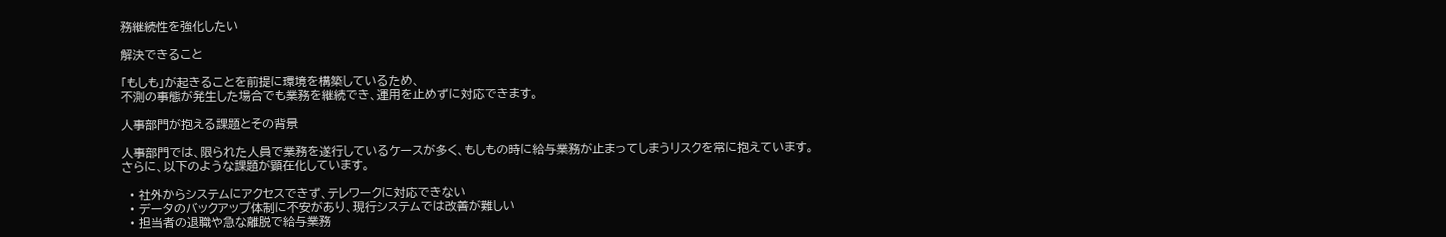務継続性を強化したい

解決できること

「もしも」が起きることを前提に環境を構築しているため、
不測の事態が発生した場合でも業務を継続でき、運用を止めずに対応できます。

人事部門が抱える課題とその背景

人事部門では、限られた人員で業務を遂行しているケースが多く、もしもの時に給与業務が止まってしまうリスクを常に抱えています。
さらに、以下のような課題が顕在化しています。

  • 社外からシステムにアクセスできず、テレワークに対応できない
  • データのバックアップ体制に不安があり、現行システムでは改善が難しい
  • 担当者の退職や急な離脱で給与業務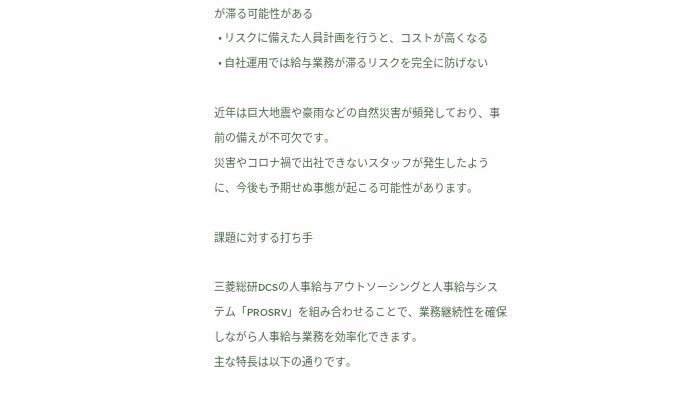が滞る可能性がある
  • リスクに備えた人員計画を行うと、コストが高くなる
  • 自社運用では給与業務が滞るリスクを完全に防げない

近年は巨大地震や豪雨などの自然災害が頻発しており、事前の備えが不可欠です。
災害やコロナ禍で出社できないスタッフが発生したように、今後も予期せぬ事態が起こる可能性があります。

課題に対する打ち手

三菱総研DCSの人事給与アウトソーシングと人事給与システム「PROSRV」を組み合わせることで、業務継続性を確保しながら人事給与業務を効率化できます。
主な特長は以下の通りです。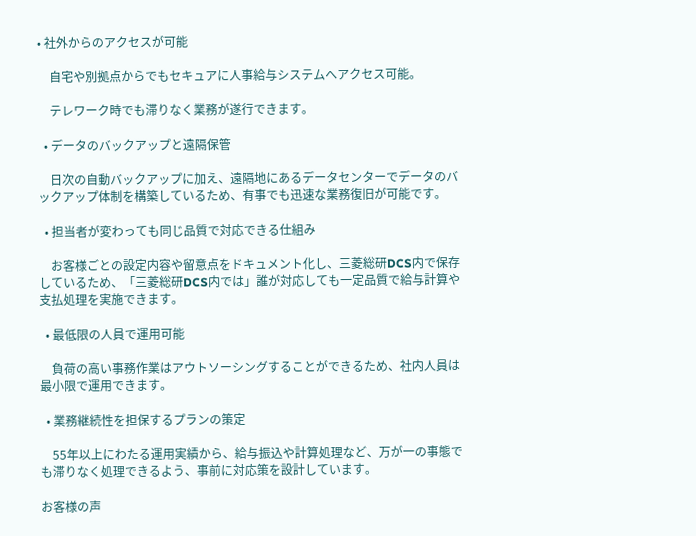• 社外からのアクセスが可能

    自宅や別拠点からでもセキュアに人事給与システムへアクセス可能。

    テレワーク時でも滞りなく業務が遂行できます。

  • データのバックアップと遠隔保管

    日次の自動バックアップに加え、遠隔地にあるデータセンターでデータのバックアップ体制を構築しているため、有事でも迅速な業務復旧が可能です。

  • 担当者が変わっても同じ品質で対応できる仕組み

    お客様ごとの設定内容や留意点をドキュメント化し、三菱総研DCS内で保存しているため、「三菱総研DCS内では」誰が対応しても一定品質で給与計算や支払処理を実施できます。

  • 最低限の人員で運用可能

    負荷の高い事務作業はアウトソーシングすることができるため、社内人員は最小限で運用できます。

  • 業務継続性を担保するプランの策定

    55年以上にわたる運用実績から、給与振込や計算処理など、万が一の事態でも滞りなく処理できるよう、事前に対応策を設計しています。

お客様の声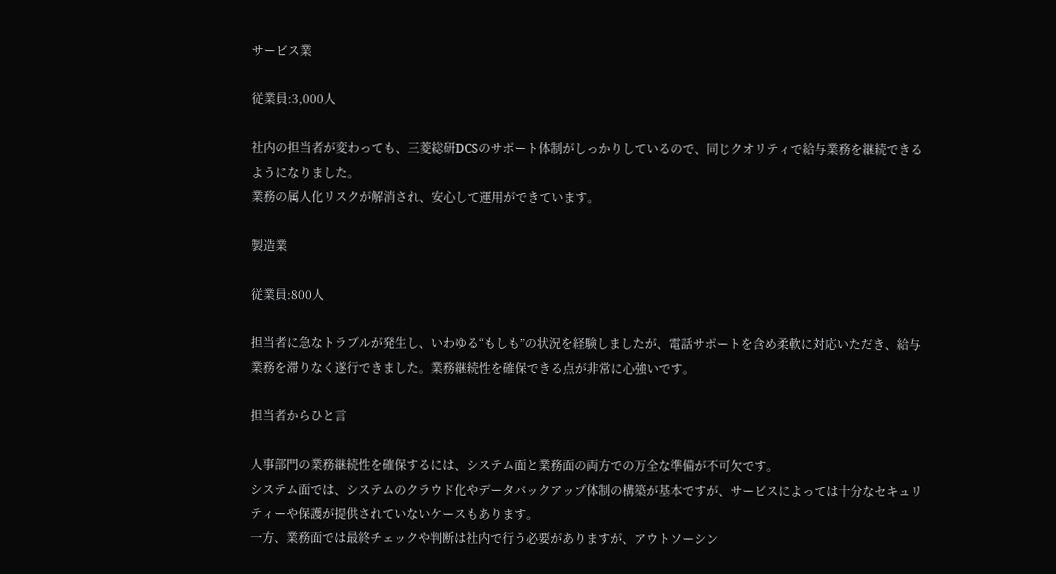サービス業

従業員:3,000人

社内の担当者が変わっても、三菱総研DCSのサポート体制がしっかりしているので、同じクオリティで給与業務を継続できるようになりました。
業務の属人化リスクが解消され、安心して運用ができています。

製造業

従業員:800人

担当者に急なトラブルが発生し、いわゆる“もしも”の状況を経験しましたが、電話サポートを含め柔軟に対応いただき、給与業務を滞りなく遂行できました。業務継続性を確保できる点が非常に心強いです。

担当者からひと言

人事部門の業務継続性を確保するには、システム面と業務面の両方での万全な準備が不可欠です。
システム面では、システムのクラウド化やデータバックアップ体制の構築が基本ですが、サービスによっては十分なセキュリティーや保護が提供されていないケースもあります。
一方、業務面では最終チェックや判断は社内で行う必要がありますが、アウトソーシン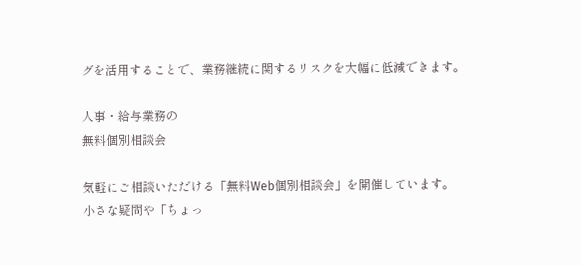グを活用することで、業務継続に関するリスクを大幅に低減できます。

人事・給与業務の
無料個別相談会

気軽にご相談いただける「無料Web個別相談会」を開催しています。
小さな疑問や「ちょっ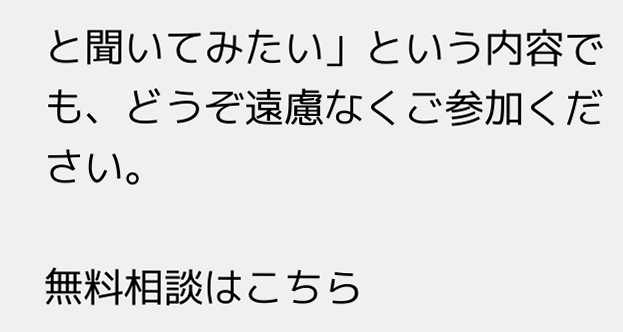と聞いてみたい」という内容でも、どうぞ遠慮なくご参加ください。

無料相談はこちら